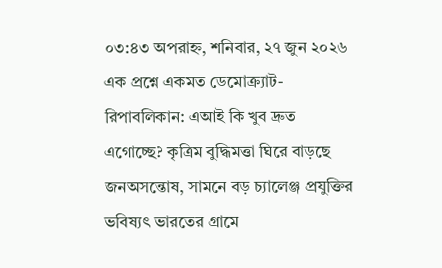০৩:৪৩ অপরাহ্ন, শনিবার, ২৭ জুন ২০২৬
এক প্রশ্নে একমত ডেমোক্র্যাট-রিপাবলিকান: এআই কি খুব দ্রুত এগোচ্ছে? কৃত্রিম বুদ্ধিমত্তা ঘিরে বাড়ছে জনঅসন্তোষ, সামনে বড় চ্যালেঞ্জ প্রযুক্তির ভবিষ্যৎ ভারতের গ্রামে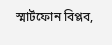স্মার্টফোন বিপ্লব,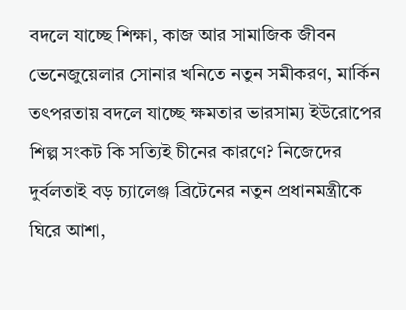বদলে যাচ্ছে শিক্ষা, কাজ আর সামাজিক জীবন ভেনেজুয়েলার সোনার খনিতে নতুন সমীকরণ, মার্কিন তৎপরতায় বদলে যাচ্ছে ক্ষমতার ভারসাম্য ইউরোপের শিল্প সংকট কি সত্যিই চীনের কারণে? নিজেদের দুর্বলতাই বড় চ্যালেঞ্জ ব্রিটেনের নতুন প্রধানমন্ত্রীকে ঘিরে আশা,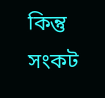কিন্তু সংকট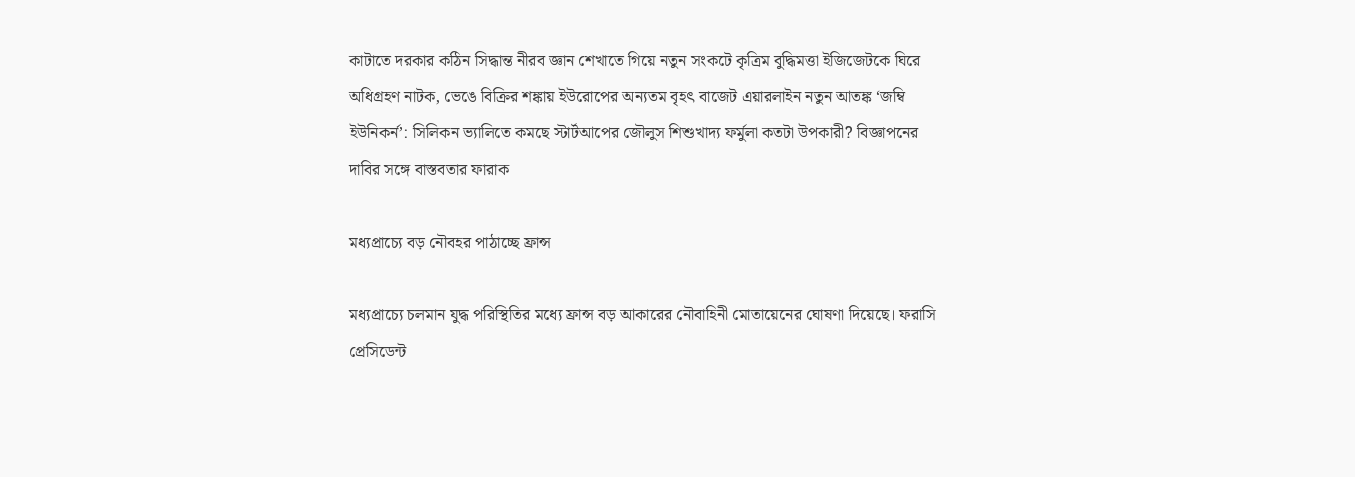কাটাতে দরকার কঠিন সিদ্ধান্ত নীরব জ্ঞান শেখাতে গিয়ে নতুন সংকটে কৃত্রিম বুদ্ধিমত্তা ইজিজেটকে ঘিরে অধিগ্রহণ নাটক, ভেঙে বিক্রির শঙ্কায় ইউরোপের অন্যতম বৃহৎ বাজেট এয়ারলাইন নতুন আতঙ্ক ‘জম্বি ইউনিকর্ন’: সিলিকন ভ্যালিতে কমছে স্টার্টআপের জৌলুস শিশুখাদ্য ফর্মুলা কতটা উপকারী? বিজ্ঞাপনের দাবির সঙ্গে বাস্তবতার ফারাক

মধ্যপ্রাচ্যে বড় নৌবহর পাঠাচ্ছে ফ্রান্স

মধ্যপ্রাচ্যে চলমান যুদ্ধ পরিস্থিতির মধ্যে ফ্রান্স বড় আকারের নৌবাহিনী মোতায়েনের ঘোষণা দিয়েছে। ফরাসি প্রেসিডেন্ট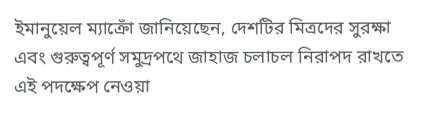ইমানুয়েল ম্যাক্রোঁ জানিয়েছেন, দেশটির মিত্রদের সুরক্ষা এবং গুরুত্বপূর্ণ সমুদ্রপথে জাহাজ চলাচল নিরাপদ রাখতে এই পদক্ষেপ নেওয়া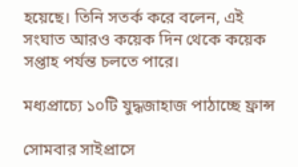হয়েছে। তিনি সতর্ক করে বলেন, এই সংঘাত আরও কয়েক দিন থেকে কয়েক সপ্তাহ পর্যন্ত চলতে পারে।

মধ্যপ্রাচ্যে ১০টি যুদ্ধজাহাজ পাঠাচ্ছে ফ্রান্স

সোমবার সাইপ্রাসে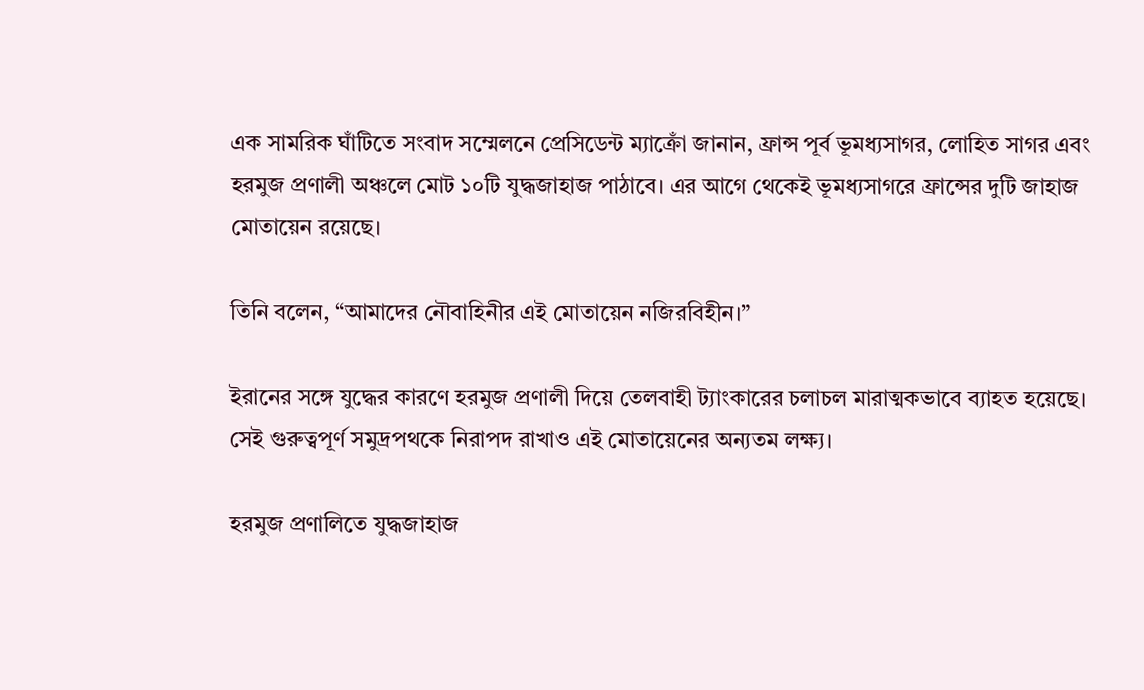এক সামরিক ঘাঁটিতে সংবাদ সম্মেলনে প্রেসিডেন্ট ম্যাক্রোঁ জানান, ফ্রান্স পূর্ব ভূমধ্যসাগর, লোহিত সাগর এবং হরমুজ প্রণালী অঞ্চলে মোট ১০টি যুদ্ধজাহাজ পাঠাবে। এর আগে থেকেই ভূমধ্যসাগরে ফ্রান্সের দুটি জাহাজ মোতায়েন রয়েছে।

তিনি বলেন, “আমাদের নৌবাহিনীর এই মোতায়েন নজিরবিহীন।”

ইরানের সঙ্গে যুদ্ধের কারণে হরমুজ প্রণালী দিয়ে তেলবাহী ট্যাংকারের চলাচল মারাত্মকভাবে ব্যাহত হয়েছে। সেই গুরুত্বপূর্ণ সমুদ্রপথকে নিরাপদ রাখাও এই মোতায়েনের অন্যতম লক্ষ্য।

হরমুজ প্রণালিতে যুদ্ধজাহাজ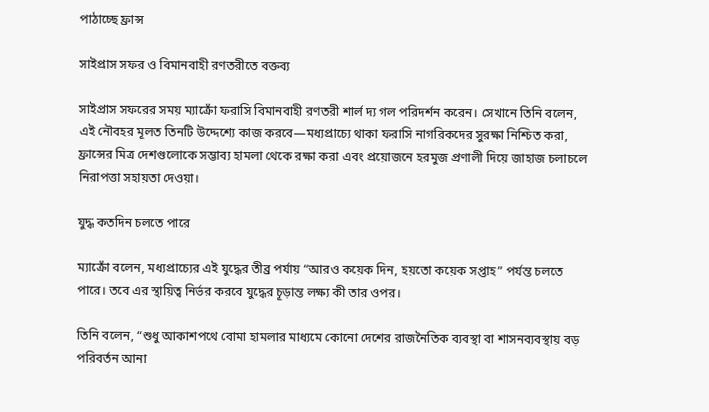পাঠাচ্ছে ফ্রান্স

সাইপ্রাস সফর ও বিমানবাহী রণতরীতে বক্তব্য

সাইপ্রাস সফরের সময় ম্যাক্রোঁ ফরাসি বিমানবাহী রণতরী শার্ল দ্য গল পরিদর্শন করেন। সেখানে তিনি বলেন, এই নৌবহর মূলত তিনটি উদ্দেশ্যে কাজ করবে—মধ্যপ্রাচ্যে থাকা ফরাসি নাগরিকদের সুরক্ষা নিশ্চিত করা, ফ্রান্সের মিত্র দেশগুলোকে সম্ভাব্য হামলা থেকে রক্ষা করা এবং প্রয়োজনে হরমুজ প্রণালী দিয়ে জাহাজ চলাচলে নিরাপত্তা সহায়তা দেওয়া।

যুদ্ধ কতদিন চলতে পারে

ম্যাক্রোঁ বলেন, মধ্যপ্রাচ্যের এই যুদ্ধের তীব্র পর্যায় “আরও কয়েক দিন, হয়তো কয়েক সপ্তাহ” পর্যন্ত চলতে পারে। তবে এর স্থায়িত্ব নির্ভর করবে যুদ্ধের চূড়ান্ত লক্ষ্য কী তার ওপর।

তিনি বলেন, “শুধু আকাশপথে বোমা হামলার মাধ্যমে কোনো দেশের রাজনৈতিক ব্যবস্থা বা শাসনব্যবস্থায় বড় পরিবর্তন আনা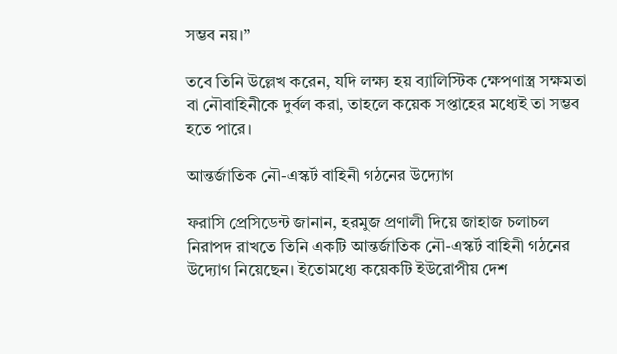সম্ভব নয়।”

তবে তিনি উল্লেখ করেন, যদি লক্ষ্য হয় ব্যালিস্টিক ক্ষেপণাস্ত্র সক্ষমতা বা নৌবাহিনীকে দুর্বল করা, তাহলে কয়েক সপ্তাহের মধ্যেই তা সম্ভব হতে পারে।

আন্তর্জাতিক নৌ-এস্কর্ট বাহিনী গঠনের উদ্যোগ

ফরাসি প্রেসিডেন্ট জানান, হরমুজ প্রণালী দিয়ে জাহাজ চলাচল নিরাপদ রাখতে তিনি একটি আন্তর্জাতিক নৌ-এস্কর্ট বাহিনী গঠনের উদ্যোগ নিয়েছেন। ইতোমধ্যে কয়েকটি ইউরোপীয় দেশ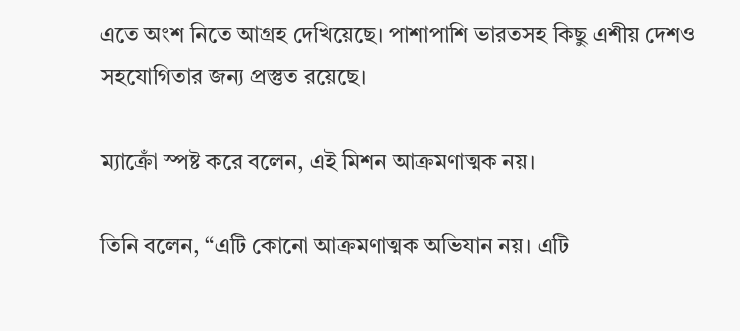এতে অংশ নিতে আগ্রহ দেখিয়েছে। পাশাপাশি ভারতসহ কিছু এশীয় দেশও সহযোগিতার জন্য প্রস্তুত রয়েছে।

ম্যাক্রোঁ স্পষ্ট করে বলেন, এই মিশন আক্রমণাত্মক নয়।

তিনি বলেন, “এটি কোনো আক্রমণাত্মক অভিযান নয়। এটি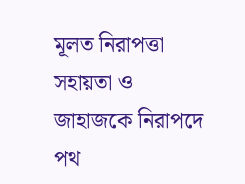মূলত নিরাপত্তা সহায়তা ও জাহাজকে নিরাপদে পথ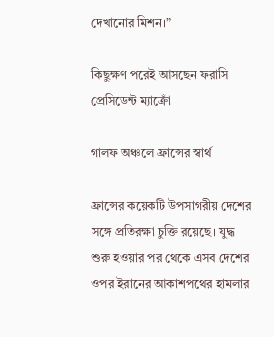দেখানোর মিশন।”

কিছুক্ষণ পরেই আসছেন ফরাসি প্রেসিডেন্ট ম্যাক্রোঁ

গালফ অঞ্চলে ফ্রান্সের স্বার্থ

ফ্রান্সের কয়েকটি উপসাগরীয় দেশের সঙ্গে প্রতিরক্ষা চুক্তি রয়েছে। যুদ্ধ শুরু হওয়ার পর থেকে এসব দেশের ওপর ইরানের আকাশপথের হামলার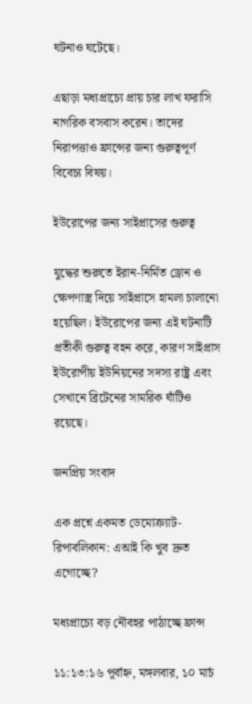ঘটনাও ঘটেছে।

এছাড়া মধ্যপ্রাচ্যে প্রায় চার লাখ ফরাসি নাগরিক বসবাস করেন। তাদের নিরাপত্তাও ফ্রান্সের জন্য গুরুত্বপূর্ণ বিবেচ্য বিষয়।

ইউরোপের জন্য সাইপ্রাসের গুরুত্ব

যুদ্ধের শুরুতে ইরান-নির্মিত ড্রোন ও ক্ষেপণাস্ত্র দিয়ে সাইপ্রাসে হামলা চালানো হয়েছিল। ইউরোপের জন্য এই ঘটনাটি প্রতীকী গুরুত্ব বহন করে, কারণ সাইপ্রাস ইউরোপীয় ইউনিয়নের সদস্য রাষ্ট্র এবং সেখানে ব্রিটেনের সামরিক ঘাঁটিও রয়েছে।

জনপ্রিয় সংবাদ

এক প্রশ্নে একমত ডেমোক্র্যাট-রিপাবলিকান: এআই কি খুব দ্রুত এগোচ্ছে?

মধ্যপ্রাচ্যে বড় নৌবহর পাঠাচ্ছে ফ্রান্স

১১:১৩:১৬ পূর্বাহ্ন, মঙ্গলবার, ১০ মার্চ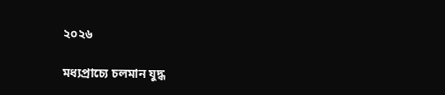২০২৬

মধ্যপ্রাচ্যে চলমান যুদ্ধ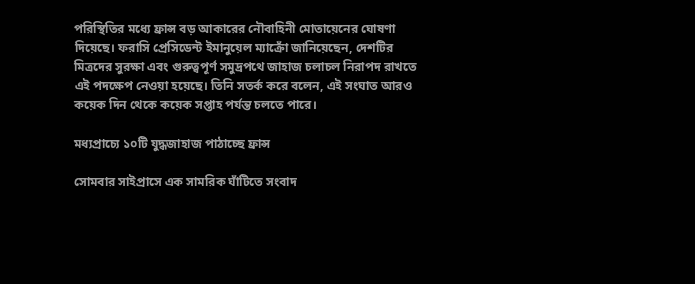পরিস্থিতির মধ্যে ফ্রান্স বড় আকারের নৌবাহিনী মোতায়েনের ঘোষণা দিয়েছে। ফরাসি প্রেসিডেন্ট ইমানুয়েল ম্যাক্রোঁ জানিয়েছেন, দেশটির মিত্রদের সুরক্ষা এবং গুরুত্বপূর্ণ সমুদ্রপথে জাহাজ চলাচল নিরাপদ রাখতে এই পদক্ষেপ নেওয়া হয়েছে। তিনি সতর্ক করে বলেন, এই সংঘাত আরও কয়েক দিন থেকে কয়েক সপ্তাহ পর্যন্ত চলতে পারে।

মধ্যপ্রাচ্যে ১০টি যুদ্ধজাহাজ পাঠাচ্ছে ফ্রান্স

সোমবার সাইপ্রাসে এক সামরিক ঘাঁটিতে সংবাদ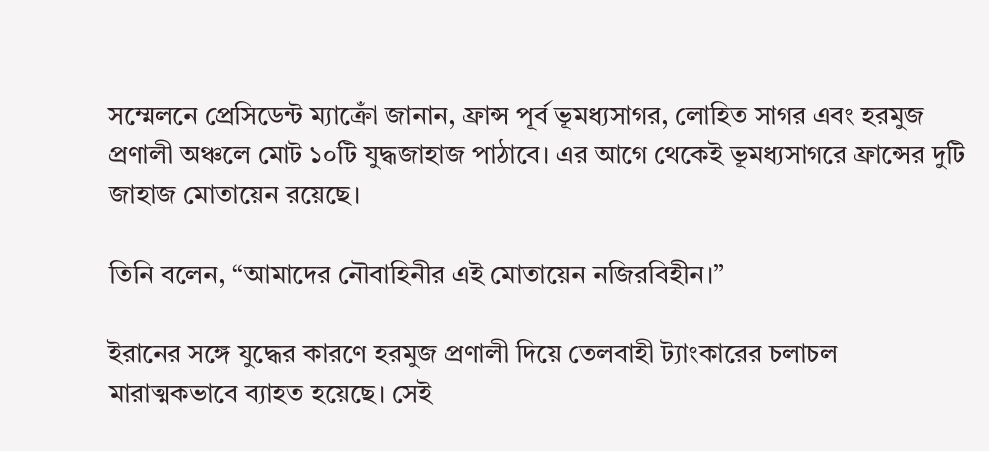সম্মেলনে প্রেসিডেন্ট ম্যাক্রোঁ জানান, ফ্রান্স পূর্ব ভূমধ্যসাগর, লোহিত সাগর এবং হরমুজ প্রণালী অঞ্চলে মোট ১০টি যুদ্ধজাহাজ পাঠাবে। এর আগে থেকেই ভূমধ্যসাগরে ফ্রান্সের দুটি জাহাজ মোতায়েন রয়েছে।

তিনি বলেন, “আমাদের নৌবাহিনীর এই মোতায়েন নজিরবিহীন।”

ইরানের সঙ্গে যুদ্ধের কারণে হরমুজ প্রণালী দিয়ে তেলবাহী ট্যাংকারের চলাচল মারাত্মকভাবে ব্যাহত হয়েছে। সেই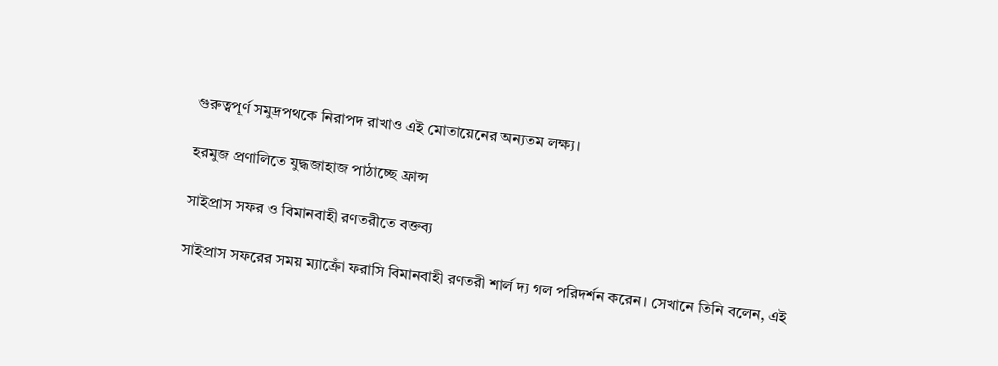গুরুত্বপূর্ণ সমুদ্রপথকে নিরাপদ রাখাও এই মোতায়েনের অন্যতম লক্ষ্য।

হরমুজ প্রণালিতে যুদ্ধজাহাজ পাঠাচ্ছে ফ্রান্স

সাইপ্রাস সফর ও বিমানবাহী রণতরীতে বক্তব্য

সাইপ্রাস সফরের সময় ম্যাক্রোঁ ফরাসি বিমানবাহী রণতরী শার্ল দ্য গল পরিদর্শন করেন। সেখানে তিনি বলেন, এই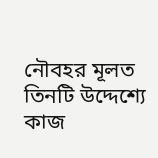নৌবহর মূলত তিনটি উদ্দেশ্যে কাজ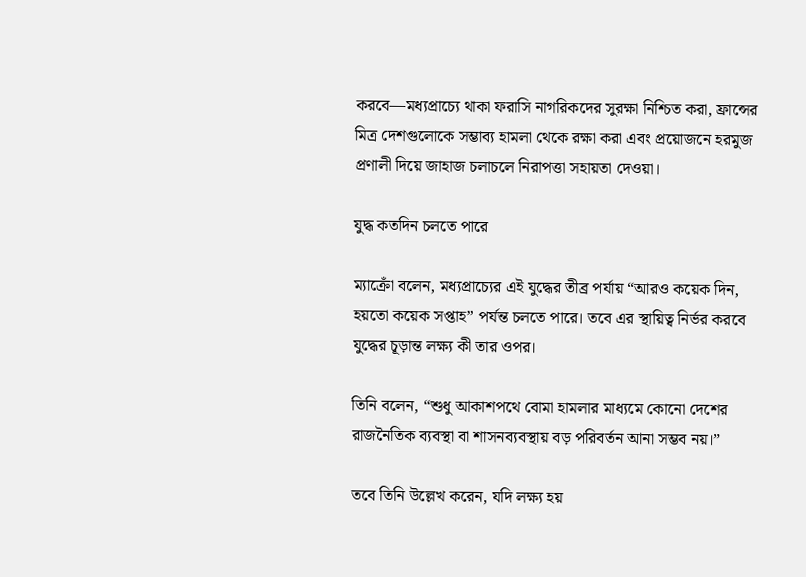করবে—মধ্যপ্রাচ্যে থাকা ফরাসি নাগরিকদের সুরক্ষা নিশ্চিত করা, ফ্রান্সের মিত্র দেশগুলোকে সম্ভাব্য হামলা থেকে রক্ষা করা এবং প্রয়োজনে হরমুজ প্রণালী দিয়ে জাহাজ চলাচলে নিরাপত্তা সহায়তা দেওয়া।

যুদ্ধ কতদিন চলতে পারে

ম্যাক্রোঁ বলেন, মধ্যপ্রাচ্যের এই যুদ্ধের তীব্র পর্যায় “আরও কয়েক দিন, হয়তো কয়েক সপ্তাহ” পর্যন্ত চলতে পারে। তবে এর স্থায়িত্ব নির্ভর করবে যুদ্ধের চূড়ান্ত লক্ষ্য কী তার ওপর।

তিনি বলেন, “শুধু আকাশপথে বোমা হামলার মাধ্যমে কোনো দেশের রাজনৈতিক ব্যবস্থা বা শাসনব্যবস্থায় বড় পরিবর্তন আনা সম্ভব নয়।”

তবে তিনি উল্লেখ করেন, যদি লক্ষ্য হয়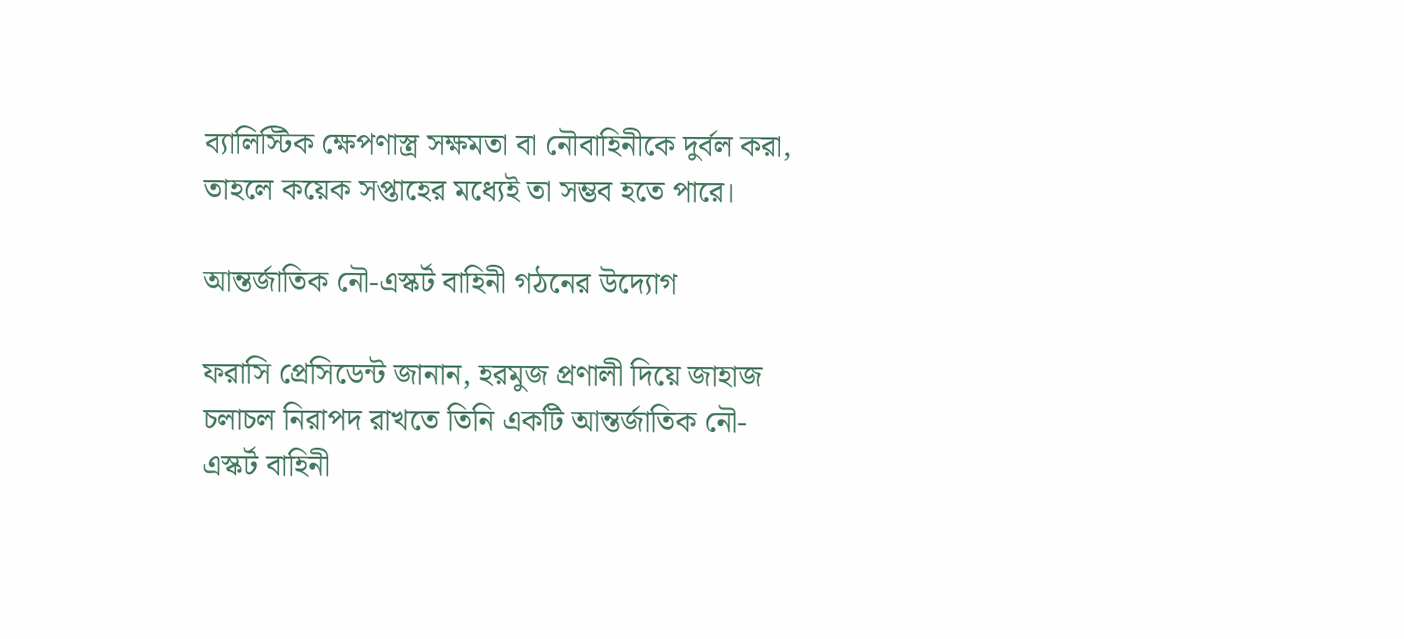ব্যালিস্টিক ক্ষেপণাস্ত্র সক্ষমতা বা নৌবাহিনীকে দুর্বল করা, তাহলে কয়েক সপ্তাহের মধ্যেই তা সম্ভব হতে পারে।

আন্তর্জাতিক নৌ-এস্কর্ট বাহিনী গঠনের উদ্যোগ

ফরাসি প্রেসিডেন্ট জানান, হরমুজ প্রণালী দিয়ে জাহাজ চলাচল নিরাপদ রাখতে তিনি একটি আন্তর্জাতিক নৌ-এস্কর্ট বাহিনী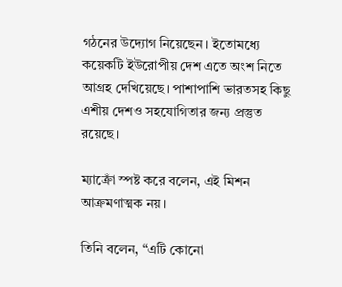গঠনের উদ্যোগ নিয়েছেন। ইতোমধ্যে কয়েকটি ইউরোপীয় দেশ এতে অংশ নিতে আগ্রহ দেখিয়েছে। পাশাপাশি ভারতসহ কিছু এশীয় দেশও সহযোগিতার জন্য প্রস্তুত রয়েছে।

ম্যাক্রোঁ স্পষ্ট করে বলেন, এই মিশন আক্রমণাত্মক নয়।

তিনি বলেন, “এটি কোনো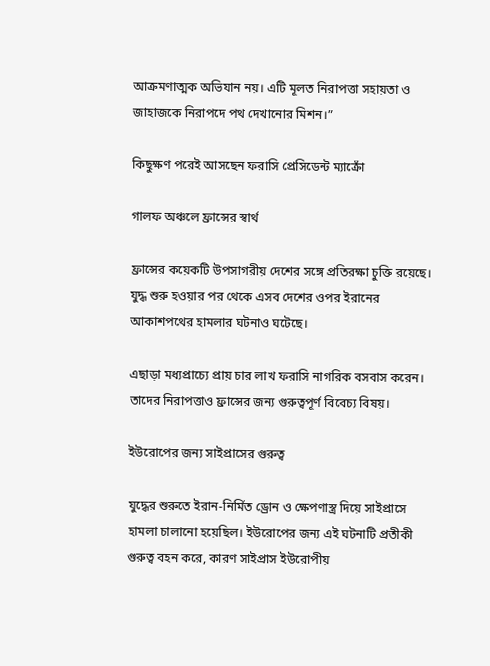আক্রমণাত্মক অভিযান নয়। এটি মূলত নিরাপত্তা সহায়তা ও জাহাজকে নিরাপদে পথ দেখানোর মিশন।”

কিছুক্ষণ পরেই আসছেন ফরাসি প্রেসিডেন্ট ম্যাক্রোঁ

গালফ অঞ্চলে ফ্রান্সের স্বার্থ

ফ্রান্সের কয়েকটি উপসাগরীয় দেশের সঙ্গে প্রতিরক্ষা চুক্তি রয়েছে। যুদ্ধ শুরু হওয়ার পর থেকে এসব দেশের ওপর ইরানের আকাশপথের হামলার ঘটনাও ঘটেছে।

এছাড়া মধ্যপ্রাচ্যে প্রায় চার লাখ ফরাসি নাগরিক বসবাস করেন। তাদের নিরাপত্তাও ফ্রান্সের জন্য গুরুত্বপূর্ণ বিবেচ্য বিষয়।

ইউরোপের জন্য সাইপ্রাসের গুরুত্ব

যুদ্ধের শুরুতে ইরান-নির্মিত ড্রোন ও ক্ষেপণাস্ত্র দিয়ে সাইপ্রাসে হামলা চালানো হয়েছিল। ইউরোপের জন্য এই ঘটনাটি প্রতীকী গুরুত্ব বহন করে, কারণ সাইপ্রাস ইউরোপীয়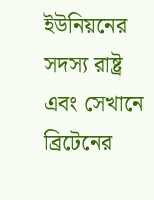ইউনিয়নের সদস্য রাষ্ট্র এবং সেখানে ব্রিটেনের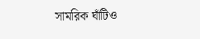সামরিক ঘাঁটিও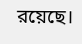রয়েছে।